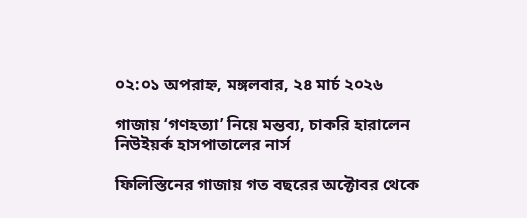০২:০১ অপরাহ্ন, মঙ্গলবার, ২৪ মার্চ ২০২৬

গাজায় ‘গণহত্যা’ নিয়ে মন্তব্য, চাকরি হারালেন নিউইয়র্ক হাসপাতালের নার্স

ফিলিস্তিনের গাজায় গত বছরের অক্টোবর থেকে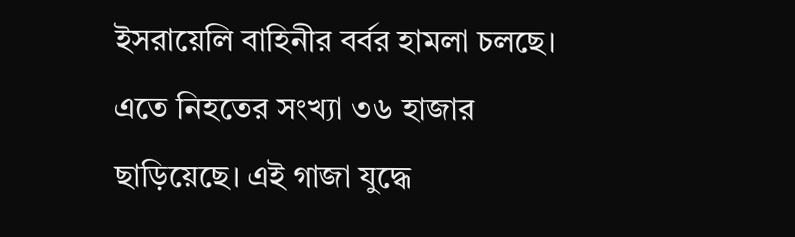ইসরায়েলি বাহিনীর বর্বর হামলা চলছে। এতে নিহতের সংখ্যা ৩৬ হাজার ছাড়িয়েছে। এই গাজা যুদ্ধে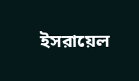ইসরায়েল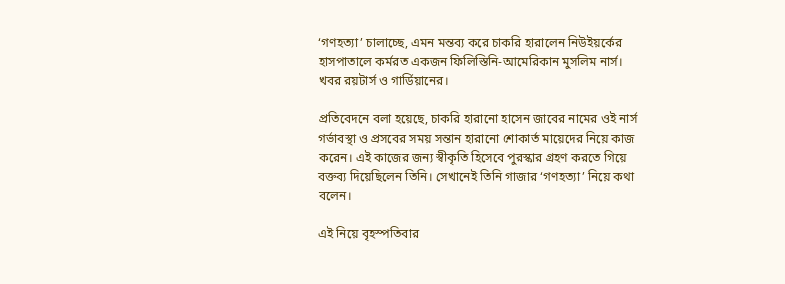‘গণহত্যা’ চালাচ্ছে, এমন মন্তব্য করে চাকরি হারালেন নিউইয়র্কের হাসপাতালে কর্মরত একজন ফিলিস্তিনি-আমেরিকান মুসলিম নার্স। খবর রয়টার্স ও গার্ডিয়ানের।

প্রতিবেদনে বলা হয়েছে, চাকরি হারানো হাসেন জাবের নামের ওই নার্স গর্ভাবস্থা ও প্রসবের সময় সন্তান হারানো শোকার্ত মায়েদের নিয়ে কাজ করেন। এই কাজের জন্য স্বীকৃতি হিসেবে পুরস্কার গ্রহণ করতে গিয়ে বক্তব্য দিয়েছিলেন তিনি। সেখানেই তিনি গাজার ‘গণহত্যা’ নিয়ে কথা বলেন।

এই নিয়ে বৃহস্পতিবার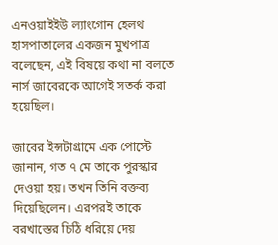এনওয়াইইউ ল্যাংগোন হেলথ হাসপাতালের একজন মুখপাত্র বলেছেন, এই বিষয়ে কথা না বলতে নার্স জাবেরকে আগেই সতর্ক করা হয়েছিল।

জাবের ইন্সটাগ্রামে এক পোস্টে জানান, গত ৭ মে তাকে পুরস্কার দেওয়া হয়। তখন তিনি বক্তব্য দিয়েছিলেন। এরপরই তাকে বরখাস্তের চিঠি ধরিয়ে দেয়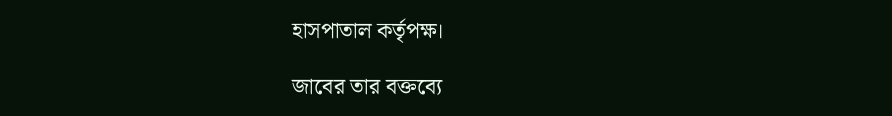হাসপাতাল কর্তৃপক্ষ।

জাবের তার বক্তব্যে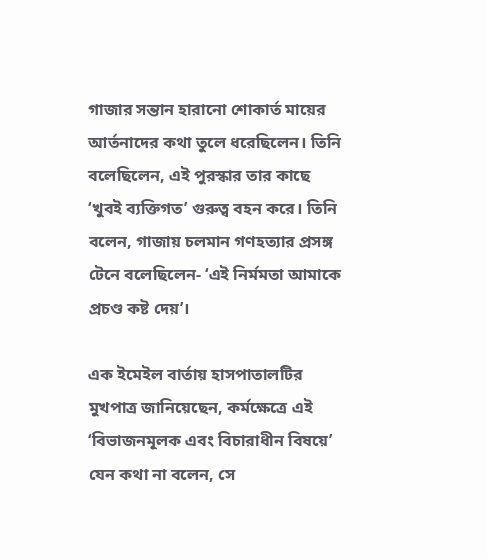গাজার সন্তান হারানো শোকার্ত মায়ের আর্তনাদের কথা তুলে ধরেছিলেন। তিনি বলেছিলেন, এই পুরস্কার তার কাছে ‘খুবই ব্যক্তিগত’ গুরুত্ব বহন করে। তিনি বলেন, গাজায় চলমান গণহত্যার প্রসঙ্গ টেনে বলেছিলেন- ‘এই নির্মমতা আমাকে প্রচণ্ড কষ্ট দেয়’।

এক ইমেইল বার্তায় হাসপাতালটির মুখপাত্র জানিয়েছেন, কর্মক্ষেত্রে এই ‘বিভাজনমূলক এবং বিচারাধীন বিষয়ে’ যেন কথা না বলেন, সে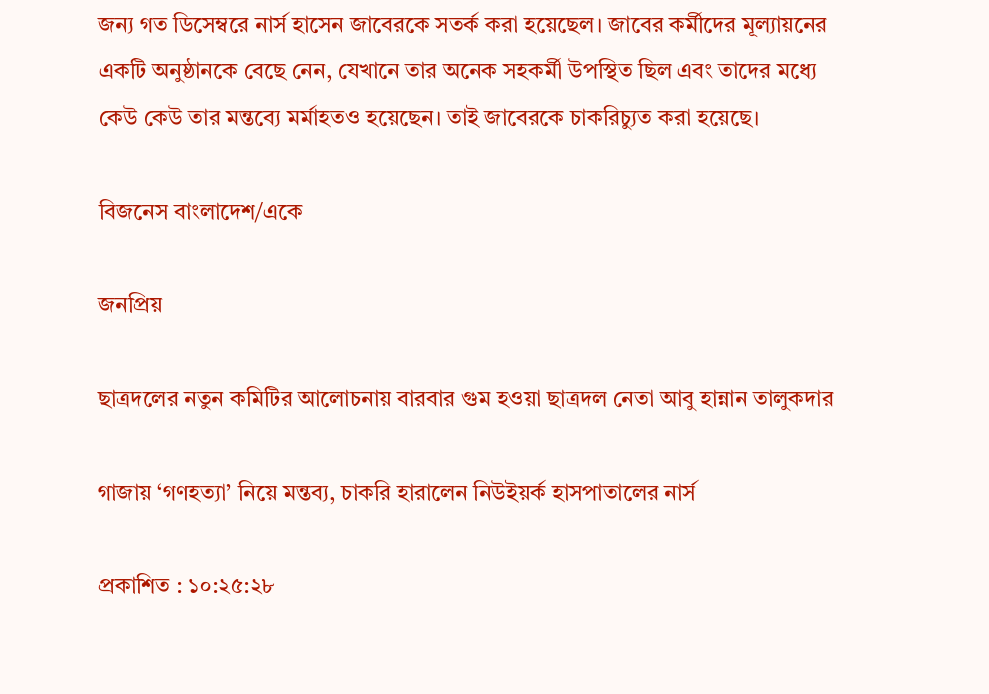জন্য গত ডিসেম্বরে নার্স হাসেন জাবেরকে সতর্ক করা হয়েছেল। জাবের কর্মীদের মূল্যায়নের একটি অনুষ্ঠানকে বেছে নেন, যেখানে তার অনেক সহকর্মী উপস্থিত ছিল এবং তাদের মধ্যে কেউ কেউ তার মন্তব্যে মর্মাহতও হয়েছেন। তাই জাবেরকে চাকরিচ্যুত করা হয়েছে।

বিজনেস বাংলাদেশ/একে

জনপ্রিয়

ছাত্রদলের নতুন কমিটির আলোচনায় বারবার গুম হওয়া ছাত্রদল নেতা আবু হান্নান তালুকদার

গাজায় ‘গণহত্যা’ নিয়ে মন্তব্য, চাকরি হারালেন নিউইয়র্ক হাসপাতালের নার্স

প্রকাশিত : ১০:২৫:২৮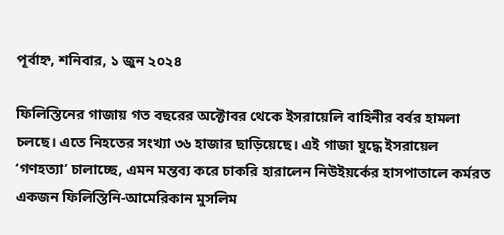পূর্বাহ্ন, শনিবার, ১ জুন ২০২৪

ফিলিস্তিনের গাজায় গত বছরের অক্টোবর থেকে ইসরায়েলি বাহিনীর বর্বর হামলা চলছে। এতে নিহতের সংখ্যা ৩৬ হাজার ছাড়িয়েছে। এই গাজা যুদ্ধে ইসরায়েল ‘গণহত্যা’ চালাচ্ছে, এমন মন্তব্য করে চাকরি হারালেন নিউইয়র্কের হাসপাতালে কর্মরত একজন ফিলিস্তিনি-আমেরিকান মুসলিম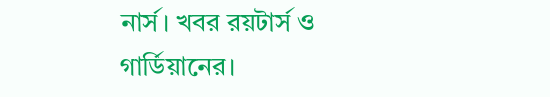নার্স। খবর রয়টার্স ও গার্ডিয়ানের।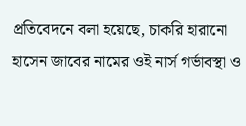প্রতিবেদনে বলা হয়েছে, চাকরি হারানো হাসেন জাবের নামের ওই নার্স গর্ভাবস্থা ও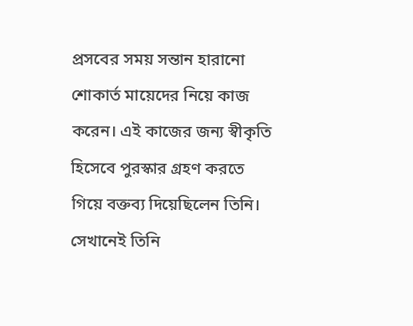প্রসবের সময় সন্তান হারানো শোকার্ত মায়েদের নিয়ে কাজ করেন। এই কাজের জন্য স্বীকৃতি হিসেবে পুরস্কার গ্রহণ করতে গিয়ে বক্তব্য দিয়েছিলেন তিনি। সেখানেই তিনি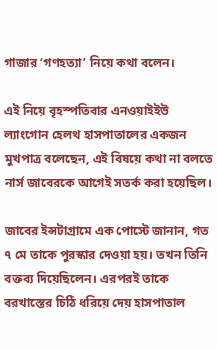গাজার ‘গণহত্যা’ নিয়ে কথা বলেন।

এই নিয়ে বৃহস্পতিবার এনওয়াইইউ ল্যাংগোন হেলথ হাসপাতালের একজন মুখপাত্র বলেছেন, এই বিষয়ে কথা না বলতে নার্স জাবেরকে আগেই সতর্ক করা হয়েছিল।

জাবের ইন্সটাগ্রামে এক পোস্টে জানান, গত ৭ মে তাকে পুরস্কার দেওয়া হয়। তখন তিনি বক্তব্য দিয়েছিলেন। এরপরই তাকে বরখাস্তের চিঠি ধরিয়ে দেয় হাসপাতাল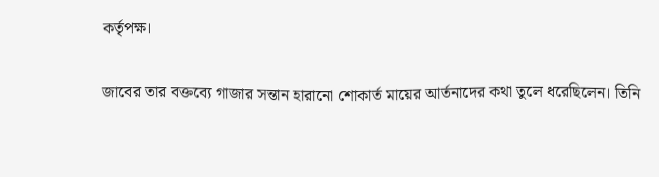কর্তৃপক্ষ।

জাবের তার বক্তব্যে গাজার সন্তান হারানো শোকার্ত মায়ের আর্তনাদের কথা তুলে ধরেছিলেন। তিনি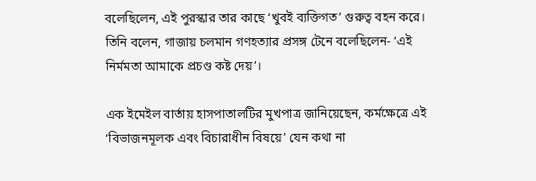বলেছিলেন, এই পুরস্কার তার কাছে ‘খুবই ব্যক্তিগত’ গুরুত্ব বহন করে। তিনি বলেন, গাজায় চলমান গণহত্যার প্রসঙ্গ টেনে বলেছিলেন- ‘এই নির্মমতা আমাকে প্রচণ্ড কষ্ট দেয়’।

এক ইমেইল বার্তায় হাসপাতালটির মুখপাত্র জানিয়েছেন, কর্মক্ষেত্রে এই ‘বিভাজনমূলক এবং বিচারাধীন বিষয়ে’ যেন কথা না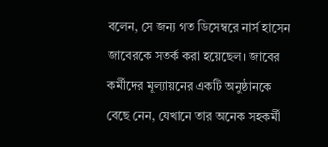বলেন, সে জন্য গত ডিসেম্বরে নার্স হাসেন জাবেরকে সতর্ক করা হয়েছেল। জাবের কর্মীদের মূল্যায়নের একটি অনুষ্ঠানকে বেছে নেন, যেখানে তার অনেক সহকর্মী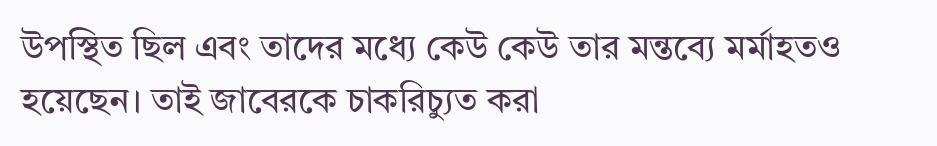উপস্থিত ছিল এবং তাদের মধ্যে কেউ কেউ তার মন্তব্যে মর্মাহতও হয়েছেন। তাই জাবেরকে চাকরিচ্যুত করা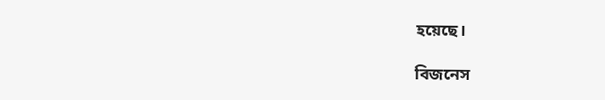হয়েছে।

বিজনেস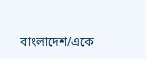বাংলাদেশ/একে